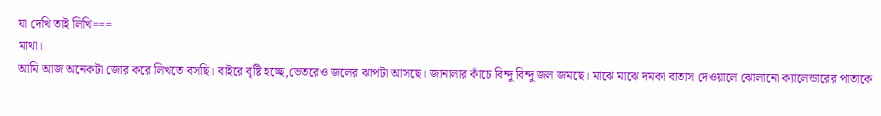যা দেখি তাই লিখি===
মাথা।
আমি আজ অনেকটা জোর করে লিখতে বসছি। বাইরে বৃষ্টি হচ্ছে,ভেতরেও জলের ঝাপটা আসছে। জানালার কাঁচে বিন্দু বিন্দু জল জমছে। মাঝে মাঝে দমকা বাতাস দেওয়ালে ঝোলানো ক্যালেন্ডারের পাতাকে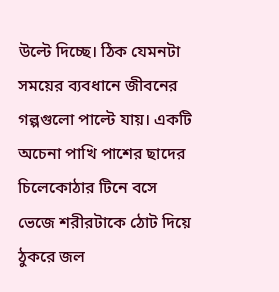উল্টে দিচ্ছে। ঠিক যেমনটা সময়ের ব্যবধানে জীবনের গল্পগুলো পাল্টে যায়। একটি অচেনা পাখি পাশের ছাদের চিলেকোঠার টিনে বসে ভেজে শরীরটাকে ঠোট দিয়ে ঠুকরে জল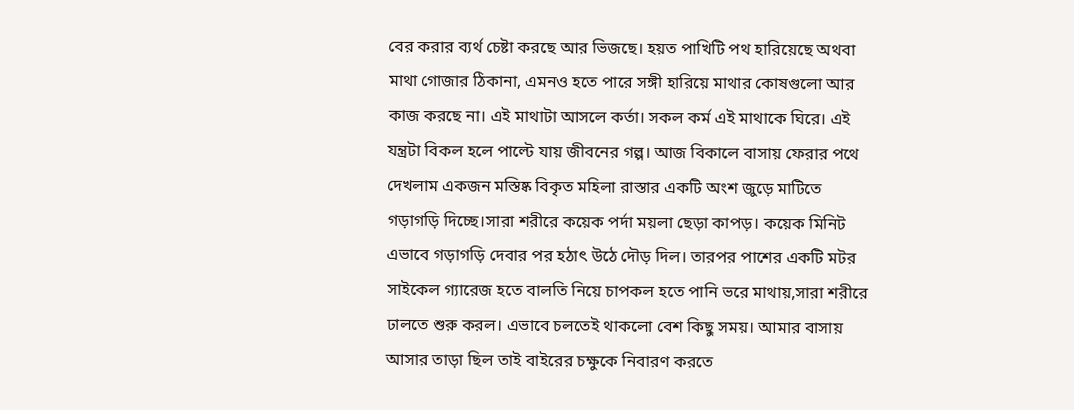বের করার ব্যর্থ চেষ্টা করছে আর ভিজছে। হয়ত পাখিটি পথ হারিয়েছে অথবা মাথা গোজার ঠিকানা, এমনও হতে পারে সঙ্গী হারিয়ে মাথার কোষগুলো আর কাজ করছে না। এই মাথাটা আসলে কর্তা। সকল কর্ম এই মাথাকে ঘিরে। এই যন্ত্রটা বিকল হলে পাল্টে যায় জীবনের গল্প। আজ বিকালে বাসায় ফেরার পথে দেখলাম একজন মস্তিষ্ক বিকৃত মহিলা রাস্তার একটি অংশ জুড়ে মাটিতে গড়াগড়ি দিচ্ছে।সারা শরীরে কয়েক পর্দা ময়লা ছেড়া কাপড়। কয়েক মিনিট এভাবে গড়াগড়ি দেবার পর হঠাৎ উঠে দৌড় দিল। তারপর পাশের একটি মটর সাইকেল গ্যারেজ হতে বালতি নিয়ে চাপকল হতে পানি ভরে মাথায়,সারা শরীরে ঢালতে শুরু করল। এভাবে চলতেই থাকলো বেশ কিছু সময়। আমার বাসায় আসার তাড়া ছিল তাই বাইরের চক্ষুকে নিবারণ করতে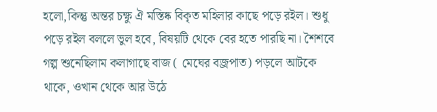হলো,কিন্তু অন্তর চক্ষু ঐ মস্তিষ্ক বিকৃত মহিলার কাছে পড়ে রইল। শুধু পড়ে রইল বললে ভুল হবে, বিষয়টি থেকে বের হতে পারছি না। শৈশবে গল্প শুনেছিলাম কলাগাছে বাজ ( মেঘের বজ্রপাত) পড়লে আটকে থাকে, ওখান থেকে আর উঠে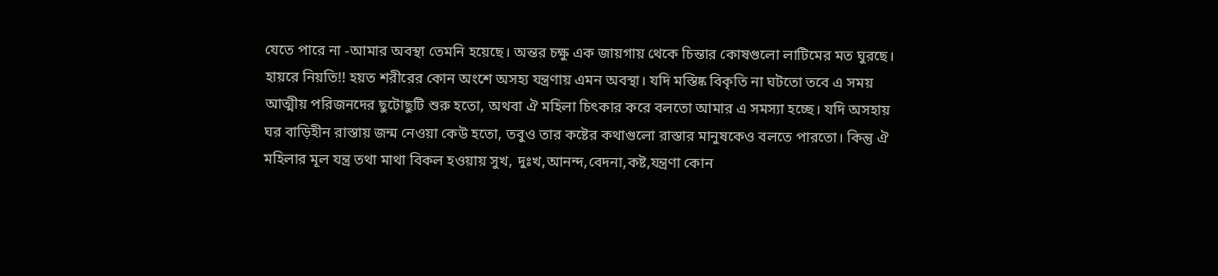যেতে পারে না -আমার অবস্থা তেমনি হয়েছে। অন্তর চক্ষু এক জায়গায় থেকে চিন্তার কোষগুলো লাটিমের মত ঘুরছে। হায়রে নিয়তি!! হয়ত শরীরের কোন অংশে অসহ্য যন্ত্রণায় এমন অবস্থা। যদি মস্তিষ্ক বিকৃতি না ঘটতো তবে এ সময় আত্মীয় পরিজনদের ছুটোছুটি শুরু হতো, অথবা ঐ মহিলা চিৎকার করে বলতো আমার এ সমস্যা হচ্ছে। যদি অসহায় ঘর বাড়িহীন রাস্তায় জন্ম নেওয়া কেউ হতো, তবুও তার কষ্টের কথাগুলো রাস্তার মানুষকেও বলতে পারতো। কিন্তু ঐ মহিলার মূল যন্ত্র তথা মাথা বিকল হওয়ায় সুখ, দুঃখ,আনন্দ,বেদনা,কষ্ট,যন্ত্রণা কোন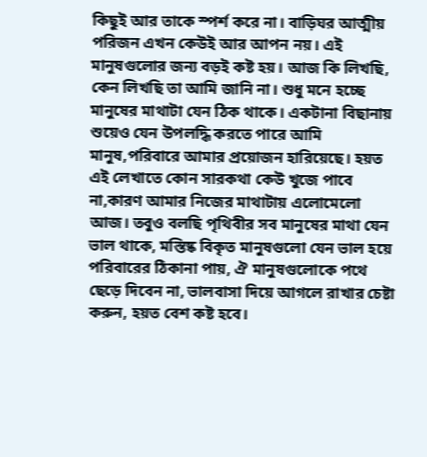কিছুই আর তাকে স্পর্শ করে না। বাড়িঘর আত্মীয় পরিজন এখন কেউই আর আপন নয়। এই মানুষগুলোর জন্য বড়ই কষ্ট হয়। আজ কি লিখছি, কেন লিখছি তা আমি জানি না। শুধু মনে হচ্ছে মানুষের মাথাটা যেন ঠিক থাকে। একটানা বিছানায় শুয়েও যেন উপলদ্ধি করতে পারে আমি মানুষ,পরিবারে আমার প্রয়োজন হারিয়েছে। হয়ত এই লেখাতে কোন সারকথা কেউ খুজে পাবে না,কারণ আমার নিজের মাথাটায় এলোমেলো আজ। তবুও বলছি পৃথিবীর সব মানুষের মাথা যেন ভাল থাকে, মস্তিষ্ক বিকৃত মানুষগুলো যেন ভাল হয়ে পরিবারের ঠিকানা পায়, ঐ মানুষগুলোকে পথে ছেড়ে দিবেন না, ভালবাসা দিয়ে আগলে রাখার চেষ্টা করুন, হয়ত বেশ কষ্ট হবে।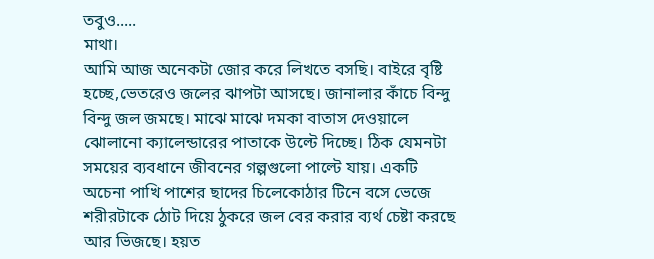তবুও.....
মাথা।
আমি আজ অনেকটা জোর করে লিখতে বসছি। বাইরে বৃষ্টি হচ্ছে,ভেতরেও জলের ঝাপটা আসছে। জানালার কাঁচে বিন্দু বিন্দু জল জমছে। মাঝে মাঝে দমকা বাতাস দেওয়ালে ঝোলানো ক্যালেন্ডারের পাতাকে উল্টে দিচ্ছে। ঠিক যেমনটা সময়ের ব্যবধানে জীবনের গল্পগুলো পাল্টে যায়। একটি অচেনা পাখি পাশের ছাদের চিলেকোঠার টিনে বসে ভেজে শরীরটাকে ঠোট দিয়ে ঠুকরে জল বের করার ব্যর্থ চেষ্টা করছে আর ভিজছে। হয়ত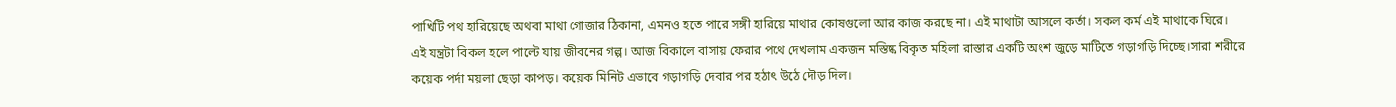পাখিটি পথ হারিয়েছে অথবা মাথা গোজার ঠিকানা, এমনও হতে পারে সঙ্গী হারিয়ে মাথার কোষগুলো আর কাজ করছে না। এই মাথাটা আসলে কর্তা। সকল কর্ম এই মাথাকে ঘিরে। এই যন্ত্রটা বিকল হলে পাল্টে যায় জীবনের গল্প। আজ বিকালে বাসায় ফেরার পথে দেখলাম একজন মস্তিষ্ক বিকৃত মহিলা রাস্তার একটি অংশ জুড়ে মাটিতে গড়াগড়ি দিচ্ছে।সারা শরীরে কয়েক পর্দা ময়লা ছেড়া কাপড়। কয়েক মিনিট এভাবে গড়াগড়ি দেবার পর হঠাৎ উঠে দৌড় দিল।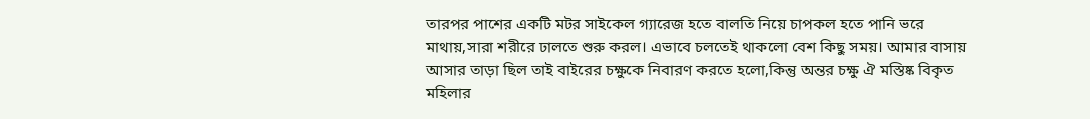তারপর পাশের একটি মটর সাইকেল গ্যারেজ হতে বালতি নিয়ে চাপকল হতে পানি ভরে মাথায়,সারা শরীরে ঢালতে শুরু করল। এভাবে চলতেই থাকলো বেশ কিছু সময়। আমার বাসায় আসার তাড়া ছিল তাই বাইরের চক্ষুকে নিবারণ করতে হলো,কিন্তু অন্তর চক্ষু ঐ মস্তিষ্ক বিকৃত মহিলার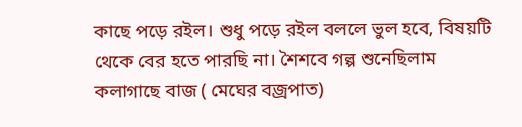কাছে পড়ে রইল। শুধু পড়ে রইল বললে ভুল হবে, বিষয়টি থেকে বের হতে পারছি না। শৈশবে গল্প শুনেছিলাম কলাগাছে বাজ ( মেঘের বজ্রপাত)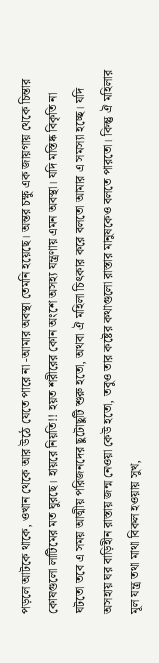পড়লে আটকে থাকে, ওখান থেকে আর উঠে যেতে পারে না -আমার অবস্থা তেমনি হয়েছে। অন্তর চক্ষু এক জায়গায় থেকে চিন্তার কোষগুলো লাটিমের মত ঘুরছে। হায়রে নিয়তি!! হয়ত শরীরের কোন অংশে অসহ্য যন্ত্রণায় এমন অবস্থা। যদি মস্তিষ্ক বিকৃতি না ঘটতো তবে এ সময় আত্মীয় পরিজনদের ছুটোছুটি শুরু হতো, অথবা ঐ মহিলা চিৎকার করে বলতো আমার এ সমস্যা হচ্ছে। যদি অসহায় ঘর বাড়িহীন রাস্তায় জন্ম নেওয়া কেউ হতো, তবুও তার কষ্টের কথাগুলো রাস্তার মানুষকেও বলতে পারতো। কিন্তু ঐ মহিলার মূল যন্ত্র তথা মাথা বিকল হওয়ায় সুখ,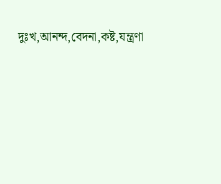দুঃখ,আনন্দ,বেদনা,কষ্ট,যন্ত্রণা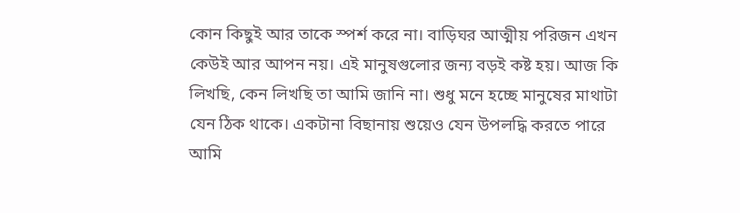কোন কিছুই আর তাকে স্পর্শ করে না। বাড়িঘর আত্মীয় পরিজন এখন কেউই আর আপন নয়। এই মানুষগুলোর জন্য বড়ই কষ্ট হয়। আজ কি লিখছি, কেন লিখছি তা আমি জানি না। শুধু মনে হচ্ছে মানুষের মাথাটা যেন ঠিক থাকে। একটানা বিছানায় শুয়েও যেন উপলদ্ধি করতে পারে আমি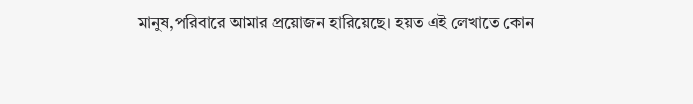মানুষ,পরিবারে আমার প্রয়োজন হারিয়েছে। হয়ত এই লেখাতে কোন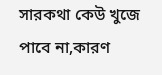সারকথা কেউ খুজে পাবে না,কারণ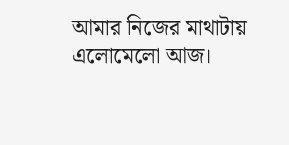আমার নিজের মাথাটায় এলোমেলো আজ।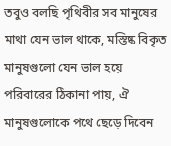তবুও বলছি পৃথিবীর সব মানুষের মাথা যেন ভাল থাকে, মস্তিষ্ক বিকৃত মানুষগুলো যেন ভাল হয়ে পরিবারের ঠিকানা পায়, ঐ মানুষগুলোকে পথে ছেড়ে দিবেন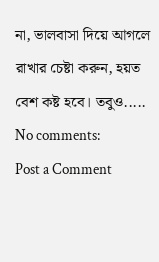না, ভালবাসা দিয়ে আগলে রাখার চেষ্টা করুন, হয়ত বেশ কষ্ট হবে। তবুও.....
No comments:
Post a Comment